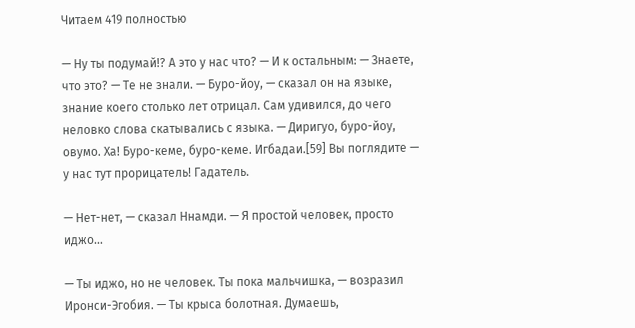Читаем 419 полностью

— Ну ты подумай!? А это у нас что? — И к остальным: — Знаете, что это? — Те не знали. — Буро-йоу, — сказал он на языке, знание коего столько лет отрицал. Сам удивился, до чего неловко слова скатывались с языка. — Диригуо, буро-йоу, овумо. Ха! Буро-кеме, буро-кеме. Игбадаи.[59] Вы поглядите — у нас тут прорицатель! Гадатель.

— Нет-нет, — сказал Ннамди. — Я простой человек, просто иджо…

— Ты иджо, но не человек. Ты пока мальчишка, — возразил Иронси-Эгобия. — Ты крыса болотная. Думаешь,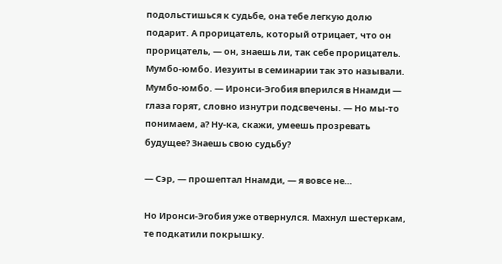подольстишься к судьбе, она тебе легкую долю подарит. А прорицатель, который отрицает, что он прорицатель, — он, знаешь ли, так себе прорицатель. Мумбо-юмбо. Иезуиты в семинарии так это называли. Мумбо-юмбо. — Иронси-Эгобия вперился в Ннамди — глаза горят, словно изнутри подсвечены. — Но мы-то понимаем, а? Ну-ка, скажи, умеешь прозревать будущее? Знаешь свою судьбу?

— Сэр, — прошептал Ннамди, — я вовсе не…

Но Иронси-Эгобия уже отвернулся. Махнул шестеркам, те подкатили покрышку.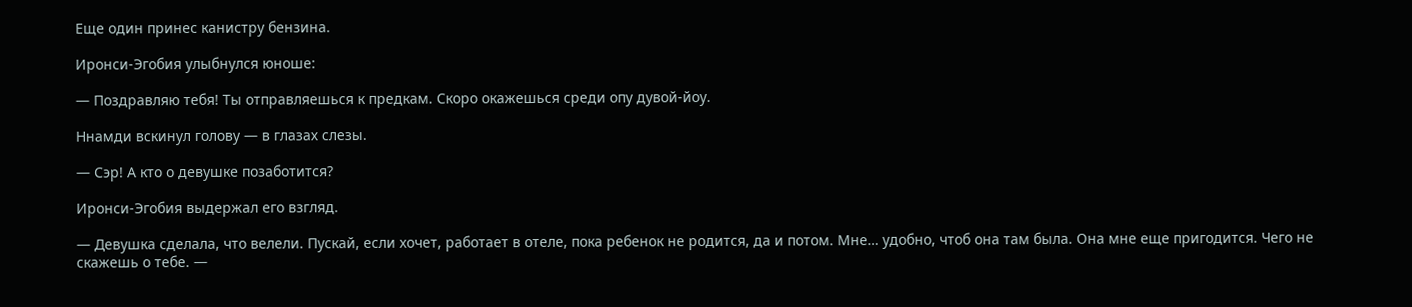Еще один принес канистру бензина.

Иронси-Эгобия улыбнулся юноше:

— Поздравляю тебя! Ты отправляешься к предкам. Скоро окажешься среди опу дувой-йоу.

Ннамди вскинул голову — в глазах слезы.

— Сэр! А кто о девушке позаботится?

Иронси-Эгобия выдержал его взгляд.

— Девушка сделала, что велели. Пускай, если хочет, работает в отеле, пока ребенок не родится, да и потом. Мне… удобно, чтоб она там была. Она мне еще пригодится. Чего не скажешь о тебе. —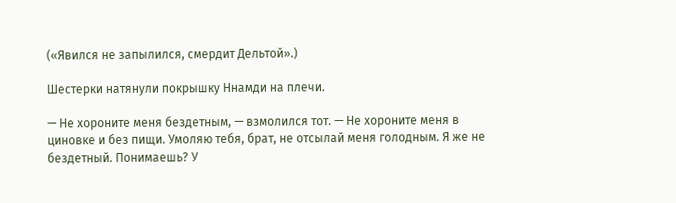(«Явился не запылился, смердит Дельтой».)

Шестерки натянули покрышку Ннамди на плечи.

— Не хороните меня бездетным, — взмолился тот. — Не хороните меня в циновке и без пищи. Умоляю тебя, брат, не отсылай меня голодным. Я же не бездетный. Понимаешь? У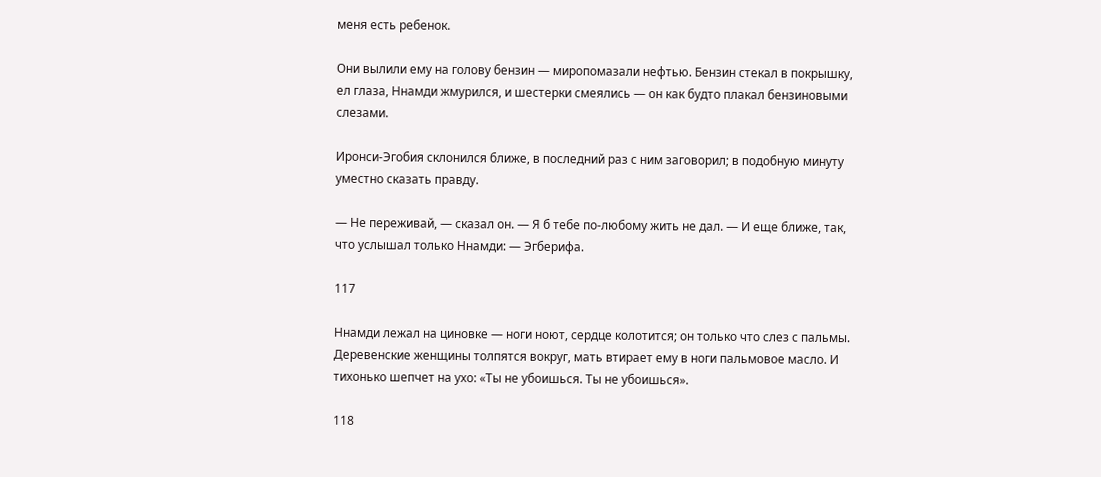меня есть ребенок.

Они вылили ему на голову бензин — миропомазали нефтью. Бензин стекал в покрышку, ел глаза, Ннамди жмурился, и шестерки смеялись — он как будто плакал бензиновыми слезами.

Иронси-Эгобия склонился ближе, в последний раз с ним заговорил; в подобную минуту уместно сказать правду.

— Не переживай, — сказал он. — Я б тебе по-любому жить не дал. — И еще ближе, так, что услышал только Ннамди: — Эгберифа.

117

Ннамди лежал на циновке — ноги ноют, сердце колотится; он только что слез с пальмы. Деревенские женщины толпятся вокруг, мать втирает ему в ноги пальмовое масло. И тихонько шепчет на ухо: «Ты не убоишься. Ты не убоишься».

118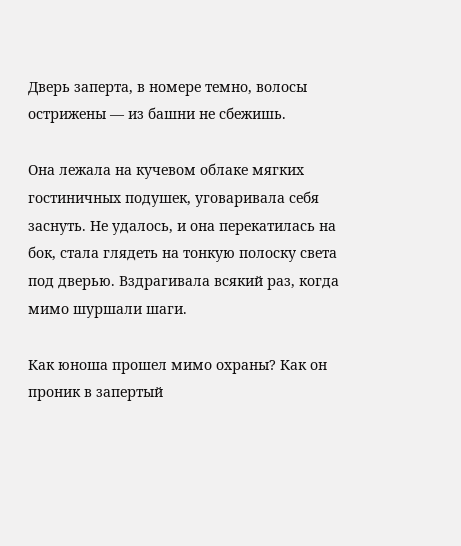Дверь заперта, в номере темно, волосы острижены — из башни не сбежишь.

Она лежала на кучевом облаке мягких гостиничных подушек, уговаривала себя заснуть. Не удалось, и она перекатилась на бок, стала глядеть на тонкую полоску света под дверью. Вздрагивала всякий раз, когда мимо шуршали шаги.

Как юноша прошел мимо охраны? Как он проник в запертый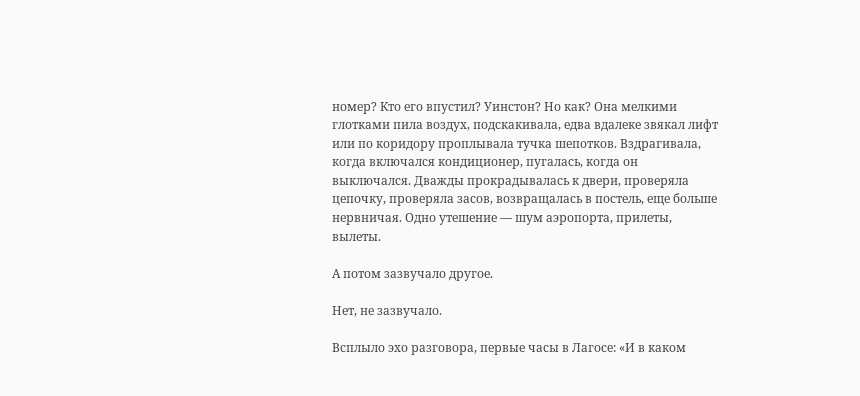номер? Кто его впустил? Уинстон? Но как? Она мелкими глотками пила воздух, подскакивала, едва вдалеке звякал лифт или по коридору проплывала тучка шепотков. Вздрагивала, когда включался кондиционер, пугалась, когда он выключался. Дважды прокрадывалась к двери, проверяла цепочку, проверяла засов, возвращалась в постель, еще больше нервничая. Одно утешение — шум аэропорта, прилеты, вылеты.

А потом зазвучало другое.

Нет, не зазвучало.

Всплыло эхо разговора, первые часы в Лагосе: «И в каком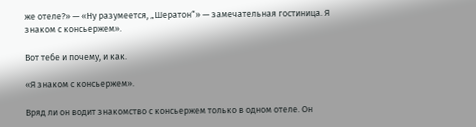же отеле?» — «Ну разумеется, „Шератон“» — замечательная гостиница. Я знаком с консьержем».

Вот тебе и почему, и как.

«Я знаком с консьержем».

Вряд ли он водит знакомство с консьержем только в одном отеле. Он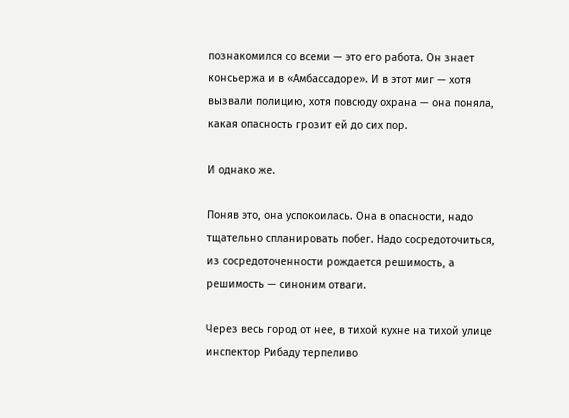познакомился со всеми — это его работа. Он знает консьержа и в «Амбассадоре». И в этот миг — хотя вызвали полицию, хотя повсюду охрана — она поняла, какая опасность грозит ей до сих пор.

И однако же.

Поняв это, она успокоилась. Она в опасности, надо тщательно спланировать побег. Надо сосредоточиться, из сосредоточенности рождается решимость, а решимость — синоним отваги.

Через весь город от нее, в тихой кухне на тихой улице инспектор Рибаду терпеливо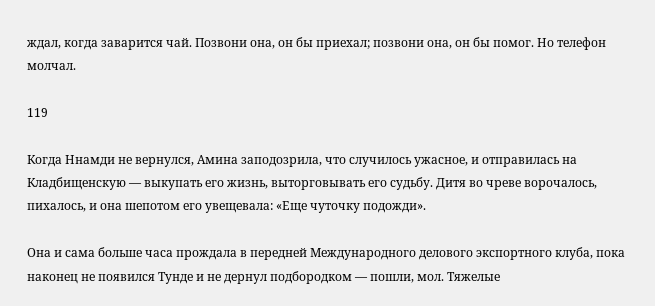ждал, когда заварится чай. Позвони она, он бы приехал; позвони она, он бы помог. Но телефон молчал.

119

Когда Ннамди не вернулся, Амина заподозрила, что случилось ужасное, и отправилась на Кладбищенскую — выкупать его жизнь, выторговывать его судьбу. Дитя во чреве ворочалось, пихалось, и она шепотом его увещевала: «Еще чуточку подожди».

Она и сама больше часа прождала в передней Международного делового экспортного клуба, пока наконец не появился Тунде и не дернул подбородком — пошли, мол. Тяжелые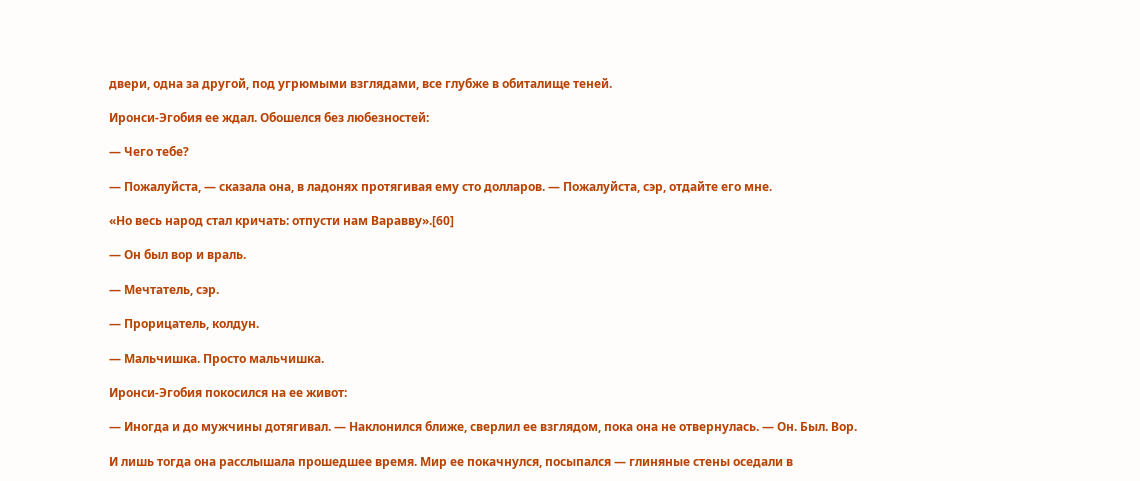двери, одна за другой, под угрюмыми взглядами, все глубже в обиталище теней.

Иронси-Эгобия ее ждал. Обошелся без любезностей:

— Чего тебе?

— Пожалуйста, — сказала она, в ладонях протягивая ему сто долларов. — Пожалуйста, сэр, отдайте его мне.

«Но весь народ стал кричать: отпусти нам Варавву».[60]

— Он был вор и враль.

— Мечтатель, сэр.

— Прорицатель, колдун.

— Мальчишка. Просто мальчишка.

Иронси-Эгобия покосился на ее живот:

— Иногда и до мужчины дотягивал. — Наклонился ближе, сверлил ее взглядом, пока она не отвернулась. — Он. Был. Вор.

И лишь тогда она расслышала прошедшее время. Мир ее покачнулся, посыпался — глиняные стены оседали в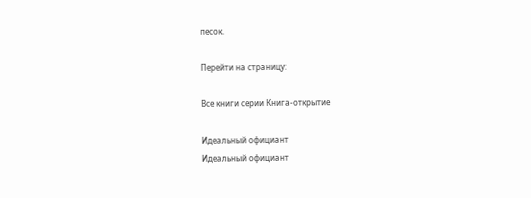песок.

Перейти на страницу:

Все книги серии Книга-открытие

Идеальный официант
Идеальный официант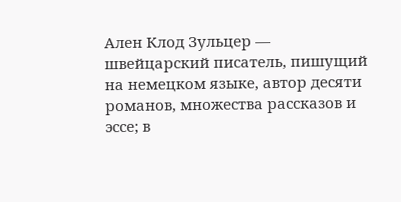Ален Клод Зульцер — швейцарский писатель, пишущий на немецком языке, автор десяти романов, множества рассказов и эссе; в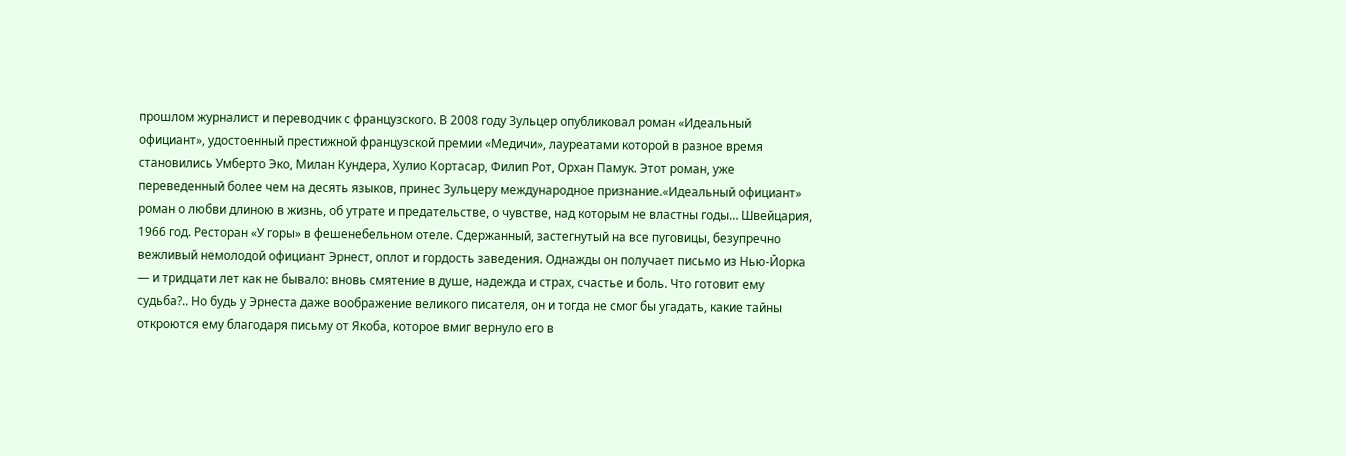прошлом журналист и переводчик с французского. В 2008 году Зульцер опубликовал роман «Идеальный официант», удостоенный престижной французской премии «Медичи», лауреатами которой в разное время становились Умберто Эко, Милан Кундера, Хулио Кортасар, Филип Рот, Орхан Памук. Этот роман, уже переведенный более чем на десять языков, принес Зульцеру международное признание.«Идеальный официант» роман о любви длиною в жизнь, об утрате и предательстве, о чувстве, над которым не властны годы… Швейцария, 1966 год. Ресторан «У горы» в фешенебельном отеле. Сдержанный, застегнутый на все пуговицы, безупречно вежливый немолодой официант Эрнест, оплот и гордость заведения. Однажды он получает письмо из Нью-Йорка — и тридцати лет как не бывало: вновь смятение в душе, надежда и страх, счастье и боль. Что готовит ему судьба?.. Но будь у Эрнеста даже воображение великого писателя, он и тогда не смог бы угадать, какие тайны откроются ему благодаря письму от Якоба, которое вмиг вернуло его в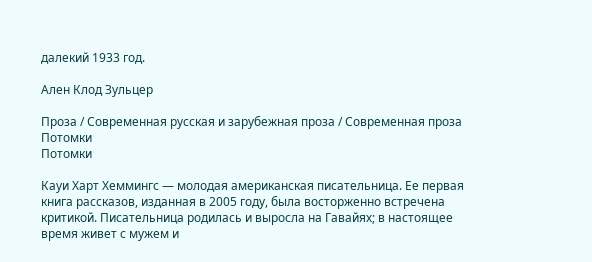далекий 1933 год.

Ален Клод Зульцер

Проза / Современная русская и зарубежная проза / Современная проза
Потомки
Потомки

Кауи Харт Хеммингс — молодая американская писательница. Ее первая книга рассказов, изданная в 2005 году, была восторженно встречена критикой. Писательница родилась и выросла на Гавайях; в настоящее время живет с мужем и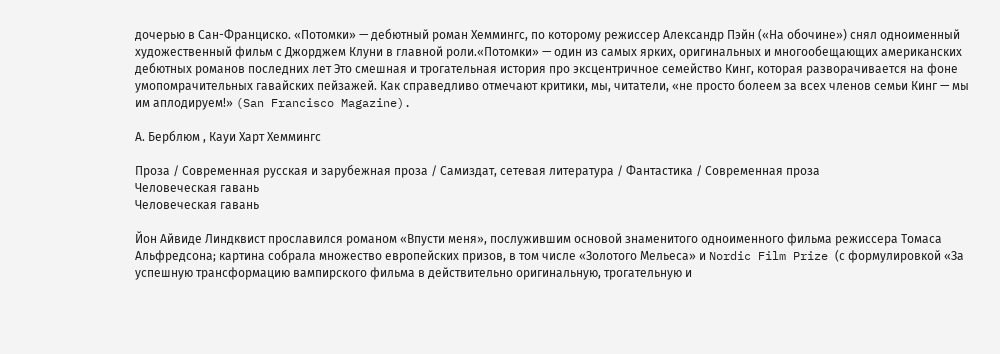дочерью в Сан-Франциско. «Потомки» — дебютный роман Хеммингс, по которому режиссер Александр Пэйн («На обочине») снял одноименный художественный фильм с Джорджем Клуни в главной роли.«Потомки» — один из самых ярких, оригинальных и многообещающих американских дебютных романов последних лет Это смешная и трогательная история про эксцентричное семейство Кинг, которая разворачивается на фоне умопомрачительных гавайских пейзажей. Как справедливо отмечают критики, мы, читатели, «не просто болеем за всех членов семьи Кинг — мы им аплодируем!» (San Francisco Magazine).

А. Берблюм , Кауи Харт Хеммингс

Проза / Современная русская и зарубежная проза / Самиздат, сетевая литература / Фантастика / Современная проза
Человеческая гавань
Человеческая гавань

Йон Айвиде Линдквист прославился романом «Впусти меня», послужившим основой знаменитого одноименного фильма режиссера Томаса Альфредсона; картина собрала множество европейских призов, в том числе «Золотого Мельеса» и Nordic Film Prize (с формулировкой «За успешную трансформацию вампирского фильма в действительно оригинальную, трогательную и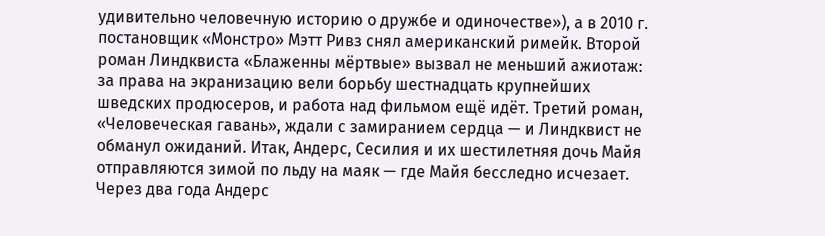удивительно человечную историю о дружбе и одиночестве»), а в 2010 г. постановщик «Монстро» Мэтт Ривз снял американский римейк. Второй роман Линдквиста «Блаженны мёртвые» вызвал не меньший ажиотаж: за права на экранизацию вели борьбу шестнадцать крупнейших шведских продюсеров, и работа над фильмом ещё идёт. Третий роман, «Человеческая гавань», ждали с замиранием сердца — и Линдквист не обманул ожиданий. Итак, Андерс, Сесилия и их шестилетняя дочь Майя отправляются зимой по льду на маяк — где Майя бесследно исчезает. Через два года Андерс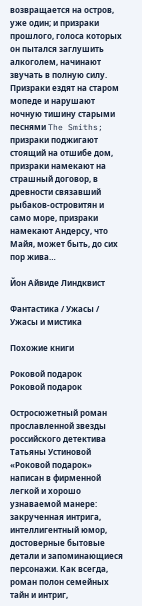возвращается на остров, уже один; и призраки прошлого, голоса которых он пытался заглушить алкоголем, начинают звучать в полную силу. Призраки ездят на старом мопеде и нарушают ночную тишину старыми песнями The Smiths; призраки поджигают стоящий на отшибе дом, призраки намекают на страшный договор, в древности связавший рыбаков-островитян и само море, призраки намекают Андерсу, что Майя, может быть, до сих пор жива…

Йон Айвиде Линдквист

Фантастика / Ужасы / Ужасы и мистика

Похожие книги

Роковой подарок
Роковой подарок

Остросюжетный роман прославленной звезды российского детектива Татьяны Устиновой «Роковой подарок» написан в фирменной легкой и хорошо узнаваемой манере: закрученная интрига, интеллигентный юмор, достоверные бытовые детали и запоминающиеся персонажи. Как всегда, роман полон семейных тайн и интриг,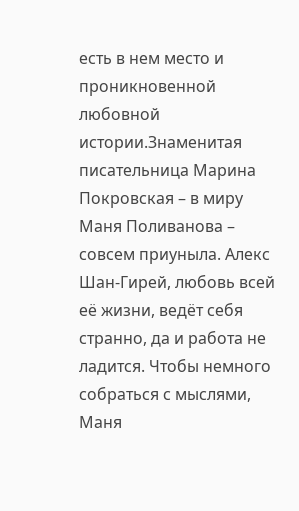есть в нем место и проникновенной любовной истории.Знаменитая писательница Марина Покровская – в миру Маня Поливанова – совсем приуныла. Алекс Шан-Гирей, любовь всей её жизни, ведёт себя странно, да и работа не ладится. Чтобы немного собраться с мыслями, Маня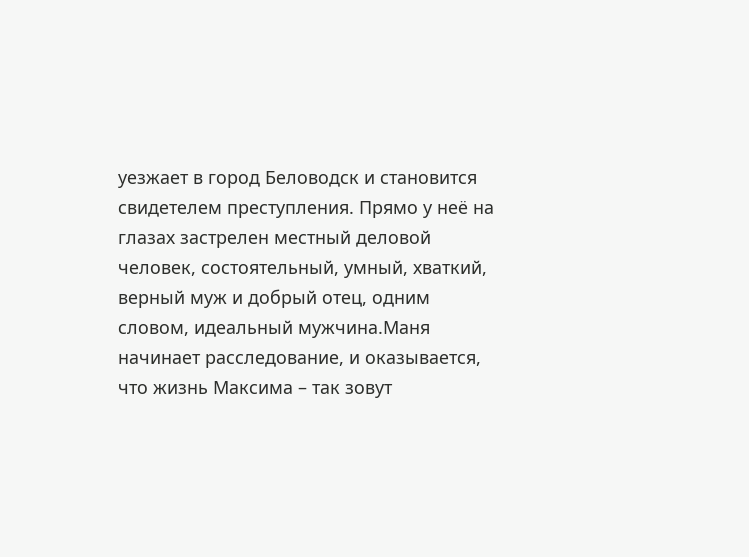уезжает в город Беловодск и становится свидетелем преступления. Прямо у неё на глазах застрелен местный деловой человек, состоятельный, умный, хваткий, верный муж и добрый отец, одним словом, идеальный мужчина.Маня начинает расследование, и оказывается, что жизнь Максима – так зовут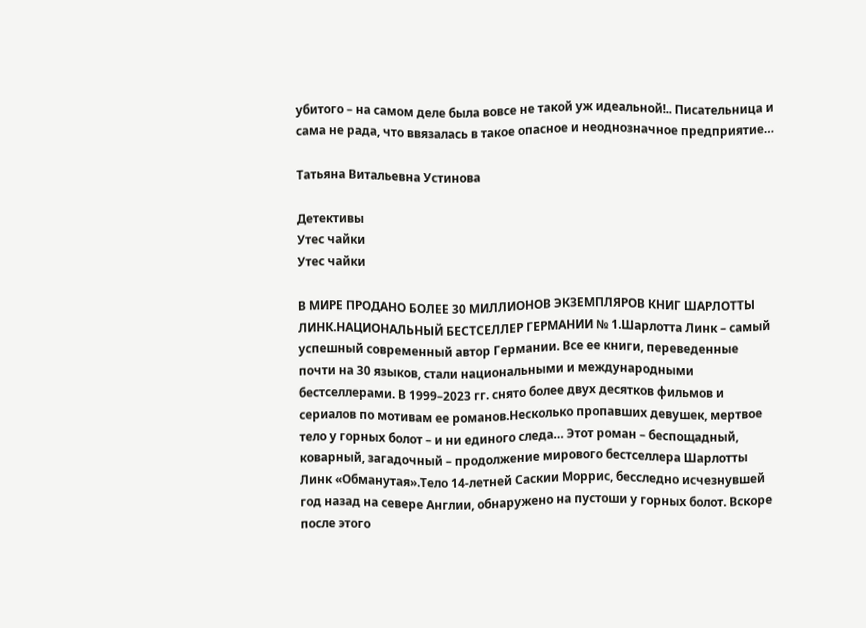убитого – на самом деле была вовсе не такой уж идеальной!.. Писательница и сама не рада, что ввязалась в такое опасное и неоднозначное предприятие…

Татьяна Витальевна Устинова

Детективы
Утес чайки
Утес чайки

В МИРЕ ПРОДАНО БОЛЕЕ 30 МИЛЛИОНОВ ЭКЗЕМПЛЯРОВ КНИГ ШАРЛОТТЫ ЛИНК.НАЦИОНАЛЬНЫЙ БЕСТСЕЛЛЕР ГЕРМАНИИ № 1.Шарлотта Линк – самый успешный современный автор Германии. Все ее книги, переведенные почти на 30 языков, стали национальными и международными бестселлерами. В 1999–2023 гг. снято более двух десятков фильмов и сериалов по мотивам ее романов.Несколько пропавших девушек, мертвое тело у горных болот – и ни единого следа… Этот роман – беспощадный, коварный, загадочный – продолжение мирового бестселлера Шарлотты Линк «Обманутая».Тело 14-летней Саскии Моррис, бесследно исчезнувшей год назад на севере Англии, обнаружено на пустоши у горных болот. Вскоре после этого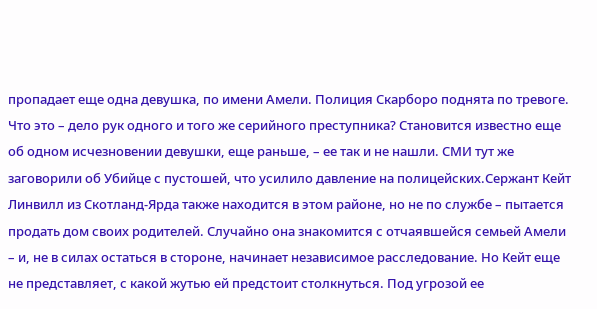пропадает еще одна девушка, по имени Амели. Полиция Скарборо поднята по тревоге. Что это – дело рук одного и того же серийного преступника? Становится известно еще об одном исчезновении девушки, еще раньше, – ее так и не нашли. СМИ тут же заговорили об Убийце с пустошей, что усилило давление на полицейских.Сержант Кейт Линвилл из Скотланд-Ярда также находится в этом районе, но не по службе – пытается продать дом своих родителей. Случайно она знакомится с отчаявшейся семьей Амели – и, не в силах остаться в стороне, начинает независимое расследование. Но Кейт еще не представляет, с какой жутью ей предстоит столкнуться. Под угрозой ее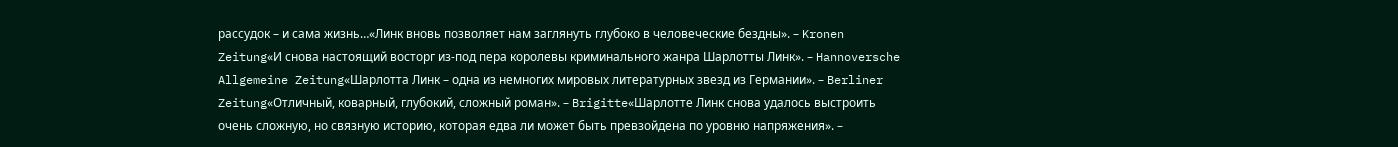рассудок – и сама жизнь…«Линк вновь позволяет нам заглянуть глубоко в человеческие бездны». – Kronen Zeitung«И снова настоящий восторг из-под пера королевы криминального жанра Шарлотты Линк». – Hannoversche Allgemeine Zeitung«Шарлотта Линк – одна из немногих мировых литературных звезд из Германии». – Berliner Zeitung«Отличный, коварный, глубокий, сложный роман». – Brigitte«Шарлотте Линк снова удалось выстроить очень сложную, но связную историю, которая едва ли может быть превзойдена по уровню напряжения». –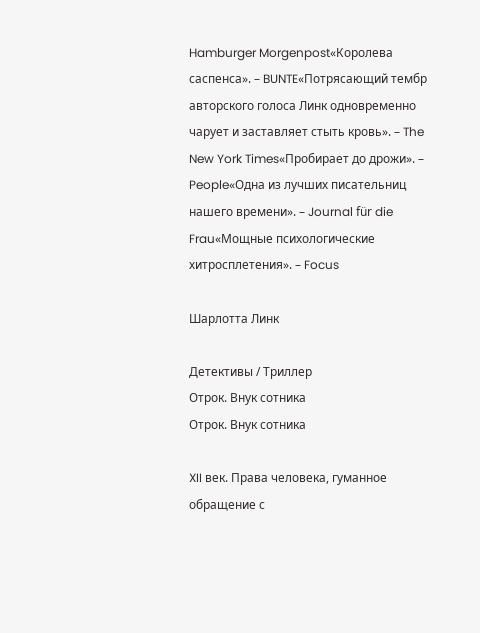Hamburger Morgenpost«Королева саспенса». – BUNTE«Потрясающий тембр авторского голоса Линк одновременно чарует и заставляет стыть кровь». – The New York Times«Пробирает до дрожи». – People«Одна из лучших писательниц нашего времени». – Journal für die Frau«Мощные психологические хитросплетения». – Focus

Шарлотта Линк

Детективы / Триллер
Отрок. Внук сотника
Отрок. Внук сотника

XII век. Права человека, гуманное обращение с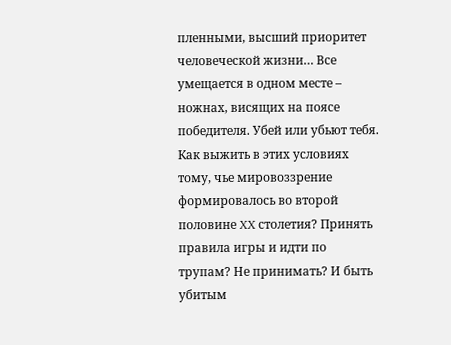пленными, высший приоритет человеческой жизни… Все умещается в одном месте – ножнах, висящих на поясе победителя. Убей или убьют тебя. Как выжить в этих условиях тому, чье мировоззрение формировалось во второй половине XX столетия? Принять правила игры и идти по трупам? Не принимать? И быть убитым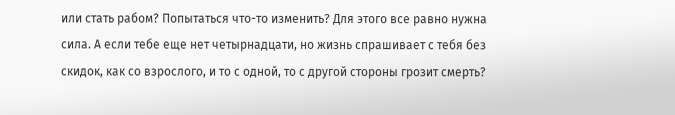или стать рабом? Попытаться что-то изменить? Для этого все равно нужна сила. А если тебе еще нет четырнадцати, но жизнь спрашивает с тебя без скидок, как со взрослого, и то с одной, то с другой стороны грозит смерть?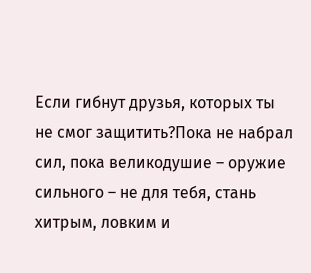Если гибнут друзья, которых ты не смог защитить?Пока не набрал сил, пока великодушие – оружие сильного – не для тебя, стань хитрым, ловким и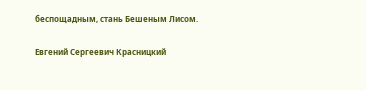беспощадным, стань Бешеным Лисом.

Евгений Сергеевич Красницкий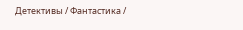Детективы / Фантастика /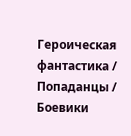Героическая фантастика / Попаданцы / Боевики